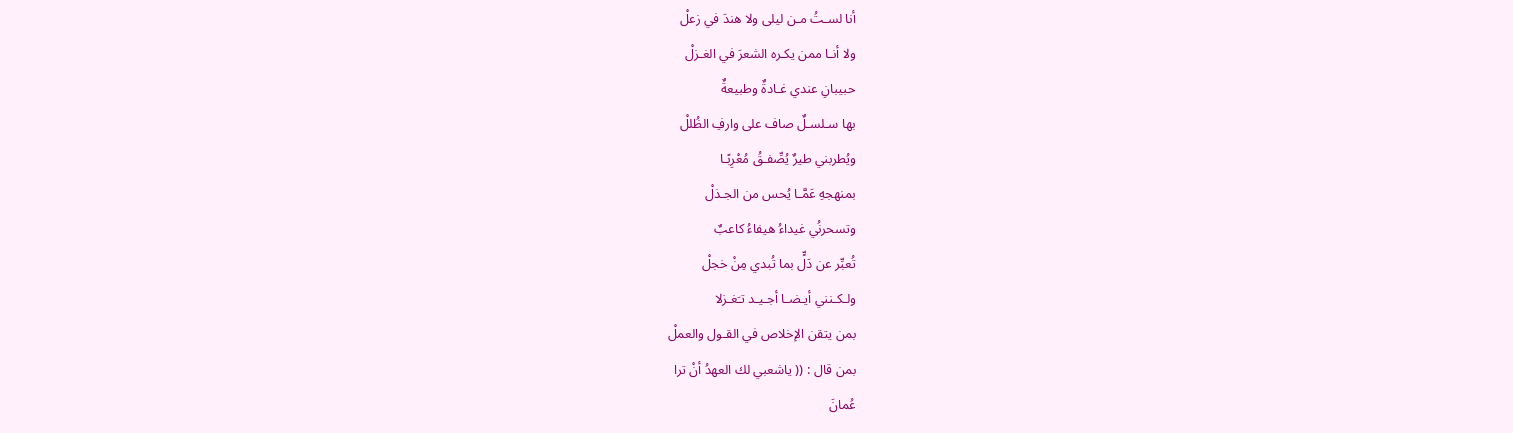أنا لسـتُ مـن ليلى ولا هندَ في زعلْ
ولا أنـا ممن يكـره الشعرَ في الغـزلْ
حبيبانِ عندي غـادةٌ وطبيعةٌ
بها سـلسـلٌ صاف على وارفِ الظُللْ
ويُطربني طيرٌ يُصِّفـقُ مُعْرِبًـا
بمنهجهِ عَمَّـا يُحس من الجـذلْ
وتسحرنُي غيداءُ هيفاءُ كاعبٌ
تُعبِّر عن دَلٍّ بما تُبدي مِنْ خجلْ
ولـكـنني أيـضـا أجـيـد تـَغـزلا
بمن يتقن الإخلاص في القـول والعملْ
بمن قال : (( ياشعبي لك العهدُ أنْ ترا
عُمانَ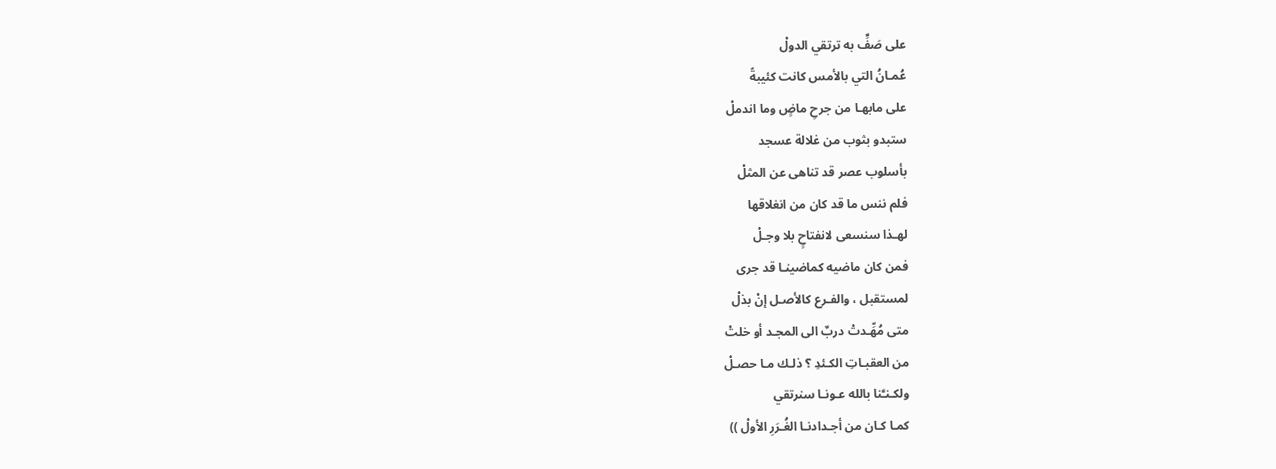على صَفٍّ به ترتقي الدولْ
عُمـانُ التي بالأمس كانت كئيبةً
على مابهـا من جرحِ ماضٍ وما اندملْ
ستبدو بثوب من غلالة عسجد
بأسلوب عصر قد تناهى عن المثلْ
فلم ننس ما قد كان من انغلاقها
لهـذا سنسعى لانفتاحٍ بلا وجـلْ
فمن كان ماضيه كماضينـا قد جرى
لمستقبل ، والفـرع كالأصـل إنْ بذلْ
متى مُهِّـدتْ دربٌ الى المجـد أو خلتْ
من العقبـاتِ الكـئدِ ؟ ذلـك مـا حصـلْ
ولكـنـَّنا بالله عـونـا سنرتقي
كمـا كـان من أجـدادنـا الغُـرَرِ الأولْ ))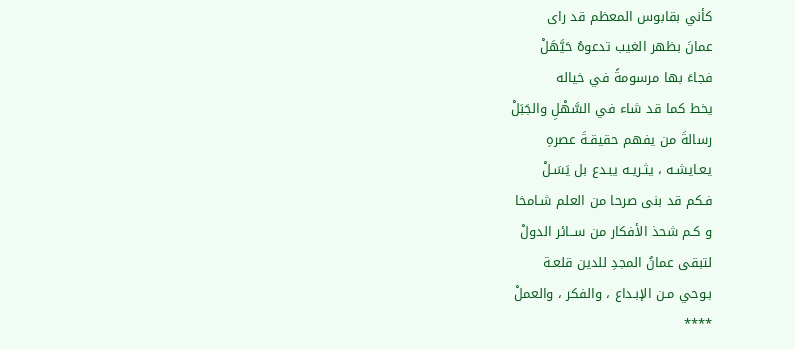كأني بقابوس المعظم قد راى
عمانَ بظهر الغيب تدعوهُ حَيَّهَلْ
فجاءَ بها مرسومةً في خياله
يخط كما قد شاء في السَّهْلِ والجَبَلْ
رسالةَ من يفهم حقيقـةَ عصرهِ
يعـايشـه ، يثـريـه يبـدع بل يَسَـلْ
فـكم قد بنى صرحا من العلم شـامخا
و كـم شحذ الأفكار من ســائر الدولْ
لتبقى عمانُ المجدِ للدين قلعـة
بـوحي مـن الإبـداع ، والفكر ، والعملْ
****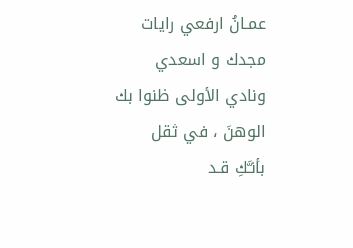عمـانُ ارفعي رايات مجدك و اسعدي
ونادي الأولى ظنوا بك الوهنَ ، في ثقل
بأنـَّكِ قـد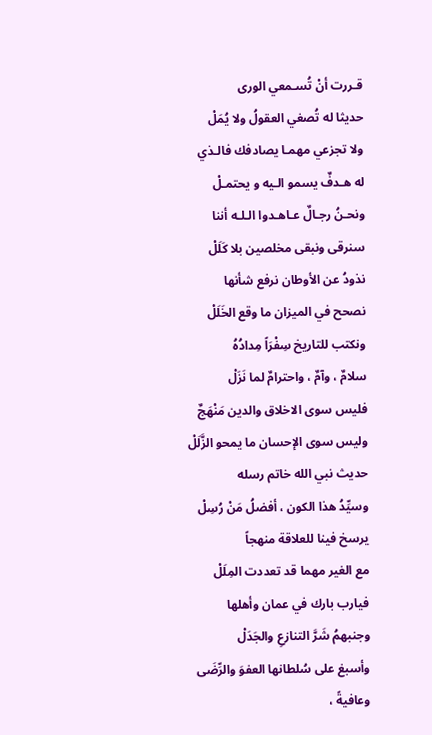قـررت أنْ تُسـمعي الورى
حديثا له تُصغي العقولُ ولا يُمَلْ
ولا تجزعي مهمـا يصادفك فالـذي
له هـدفٌ يسمو الـيه و يحتمـلْ
ونحـنُ رجـالٌ عـاهـدوا الـلـه أننا
سنرقى ونبقى مخلصين بلا كَلَلْ
نذودُ عن الأوطان نرفع شأنها
نصحح في الميزان ما وقع الخَلَلْ
ونكتب للتاريخ سِفْرَاً مِدادُهُ
سلامٌ ، وآمٌ ، واحترامٌ لما نَزَلْ
فليس سوى الاخلاق والدين مَنْهَجٌ
وليس سوى الإحسان ما يمحو الزَّلَلْ
حديث نبي الله خاتم رسله
وسيِّدُ هذا الكون ، أفضلُ مَنْ رُسِلْ
يرسخ فينا للعلاقة منهجاً
مع الغير مهما قد تعددت المِلَلْ
فيارب بارك في عمان وأهلها
وجنبهمُ شَرَّ التنازعِ والجَدَلْ
وأسبغ على سُلطانها العفوَ والرِّضَى
وعافيةً ،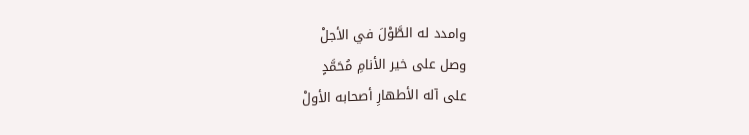وامدد له الطَّوْلَ في الأجلْ
وصل على خير الأنامِ مُحَمَّدٍ
على آله الأطهارِ أصحابه الأولْ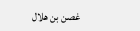غصن بن هلال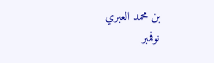بن محمد العبري
نوفمبر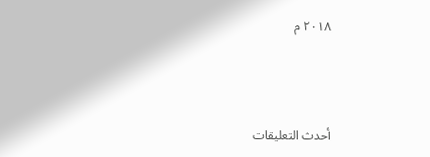٢٠١٨ م



أحدث التعليقات